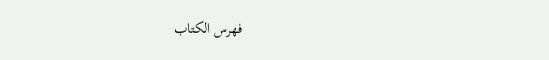فهرس الكتاب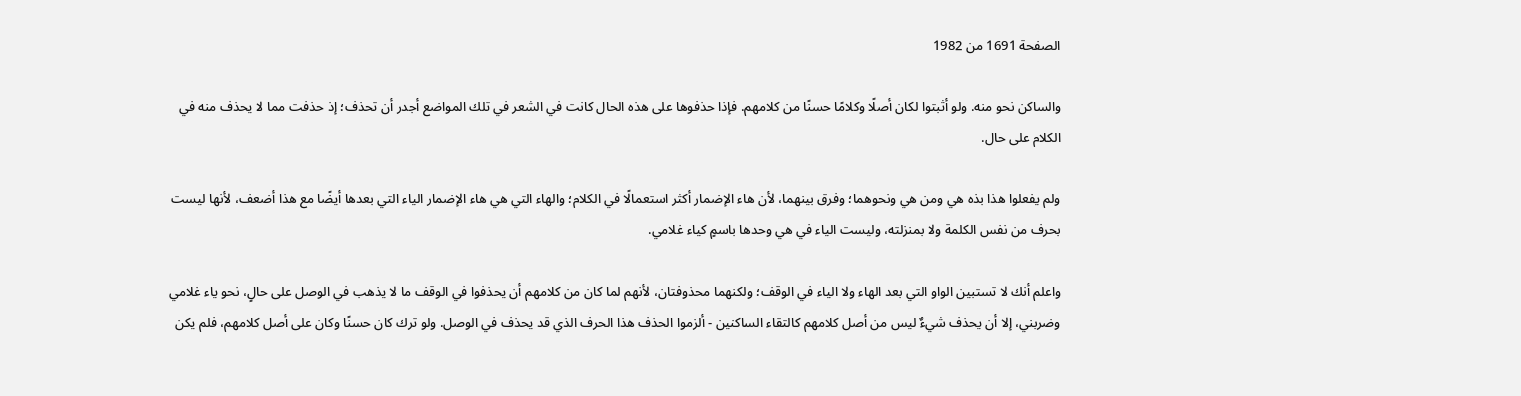الصفحة 1691 من 1982

والساكن نحو منه. ولو أثبتوا لكان أصلًا وكلامًا حسنًا من كلامهم. فإذا حذفوها على هذه الحال كانت في الشعر في تلك المواضع أجدر أن تحذف؛ إذ حذفت مما لا يحذف منه في الكلام على حال.

ولم يفعلوا هذا بذه هي ومن هي ونحوهما؛ وفرق بينهما، لأن هاء الإضمار أكثر استعمالًا في الكلام؛ والهاء التي هي هاء الإضمار الياء التي بعدها أيضًا مع هذا أضعف، لأنها ليست بحرف من نفس الكلمة ولا بمنزلته، وليست الياء في هي وحدها باسمٍ كياء غلامي.

واعلم أنك لا تستبين الواو التي بعد الهاء ولا الياء في الوقف؛ ولكنهما محذوفتان، لأنهم لما كان من كلامهم أن يحذفوا في الوقف ما لا يذهب في الوصل على حالٍ، نحو ياء غلامي وضربني، إلا أن يحذف شيءٌ ليس من أصل كلامهم كالتقاء الساكنين - ألزموا الحذف هذا الحرف الذي قد يحذف في الوصل. ولو ترك كان حسنًا وكان على أصل كلامهم، فلم يكن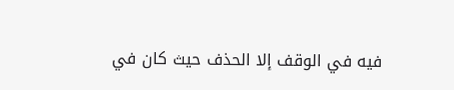فيه في الوقف إلا الحذف حيث كان في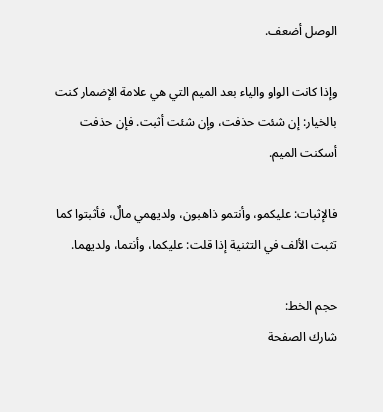الوصل أضعف.

وإذا كانت الواو والياء بعد الميم التي هي علامة الإضمار كنت بالخيار: إن شئت حذفت، وإن شئت أثبت. فإن حذفت أسكنت الميم.

فالإثبات: عليكمو، وأنتمو ذاهبون، ولديهمي مالٌ، فأثبتوا كما تثبت الألف في التثنية إذا قلت: عليكما، وأنتما، ولديهما.

حجم الخط:
شارك الصفحة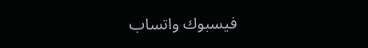فيسبوك واتساب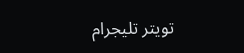تويتر تليجرام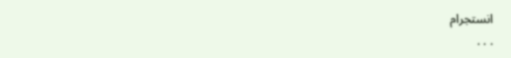انستجرام
. . .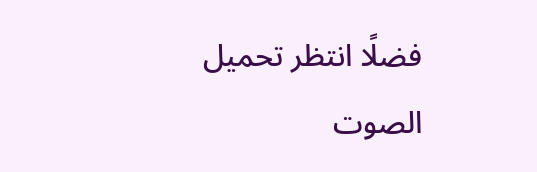فضلًا انتظر تحميل الصوت